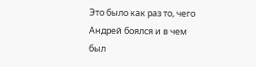Это было как раз то, чего Андрей боялся и в чем был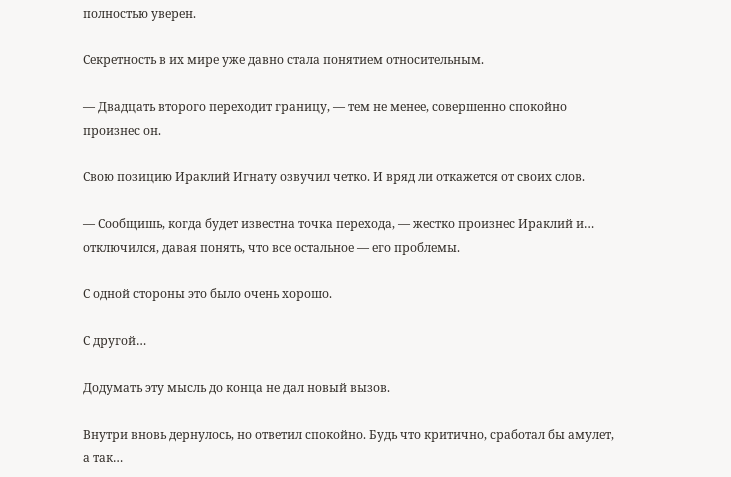полностью уверен.

Секретность в их мире уже давно стала понятием относительным.

— Двадцать второго переходит границу, — тем не менее, совершенно спокойно произнес он.

Свою позицию Ираклий Игнату озвучил четко. И вряд ли откажется от своих слов.

— Сообщишь, когда будет известна точка перехода, — жестко произнес Ираклий и… отключился, давая понять, что все остальное — его проблемы.

С одной стороны это было очень хорошо.

С другой…

Додумать эту мысль до конца не дал новый вызов.

Внутри вновь дернулось, но ответил спокойно. Будь что критично, сработал бы амулет, а так…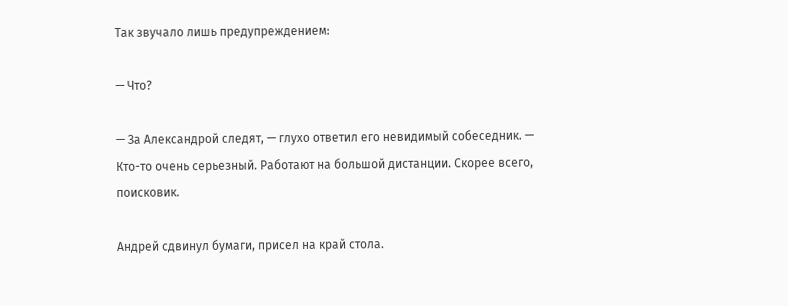Так звучало лишь предупреждением:

— Что?

— За Александрой следят, — глухо ответил его невидимый собеседник. — Кто-то очень серьезный. Работают на большой дистанции. Скорее всего, поисковик.

Андрей сдвинул бумаги, присел на край стола.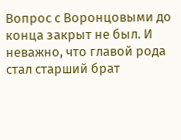Вопрос с Воронцовыми до конца закрыт не был. И неважно, что главой рода стал старший брат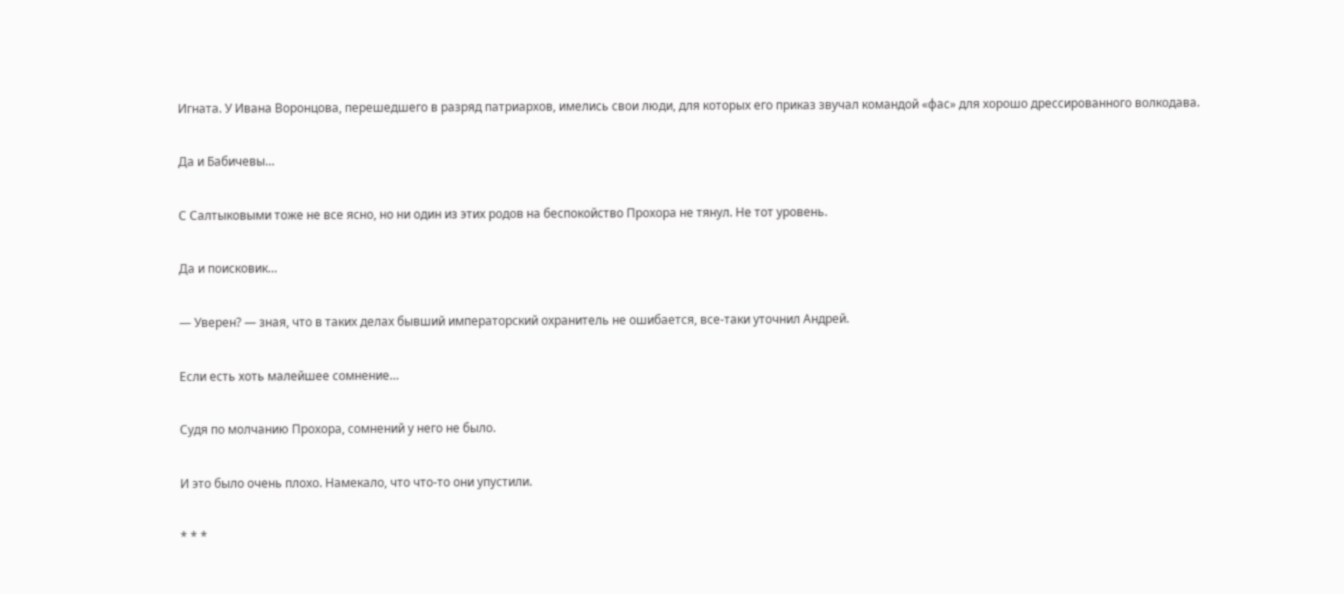Игната. У Ивана Воронцова, перешедшего в разряд патриархов, имелись свои люди, для которых его приказ звучал командой «фас» для хорошо дрессированного волкодава.

Да и Бабичевы…

С Салтыковыми тоже не все ясно, но ни один из этих родов на беспокойство Прохора не тянул. Не тот уровень.

Да и поисковик…

— Уверен? — зная, что в таких делах бывший императорский охранитель не ошибается, все-таки уточнил Андрей.

Если есть хоть малейшее сомнение…

Судя по молчанию Прохора, сомнений у него не было.

И это было очень плохо. Намекало, что что-то они упустили.

* * *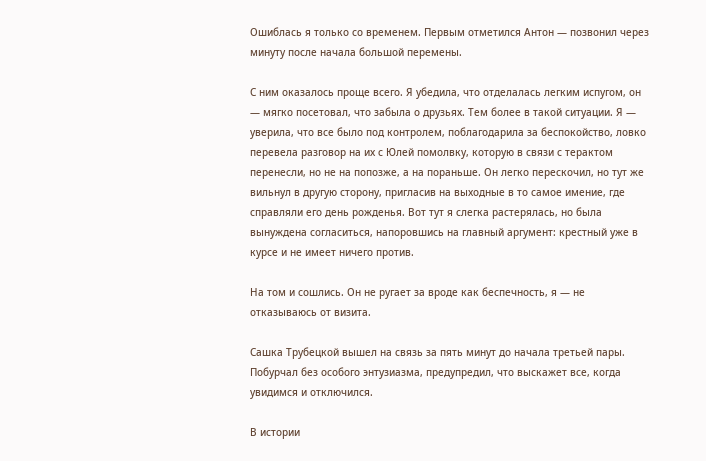Ошиблась я только со временем. Первым отметился Антон — позвонил через минуту после начала большой перемены.

С ним оказалось проще всего. Я убедила, что отделалась легким испугом, он — мягко посетовал, что забыла о друзьях. Тем более в такой ситуации. Я — уверила, что все было под контролем, поблагодарила за беспокойство, ловко перевела разговор на их с Юлей помолвку, которую в связи с терактом перенесли, но не на попозже, а на пораньше. Он легко перескочил, но тут же вильнул в другую сторону, пригласив на выходные в то самое имение, где справляли его день рожденья. Вот тут я слегка растерялась, но была вынуждена согласиться, напоровшись на главный аргумент: крестный уже в курсе и не имеет ничего против.

На том и сошлись. Он не ругает за вроде как беспечность, я — не отказываюсь от визита.

Сашка Трубецкой вышел на связь за пять минут до начала третьей пары. Побурчал без особого энтузиазма, предупредил, что выскажет все, когда увидимся и отключился.

В истории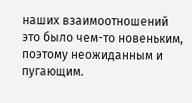наших взаимоотношений это было чем-то новеньким, поэтому неожиданным и пугающим.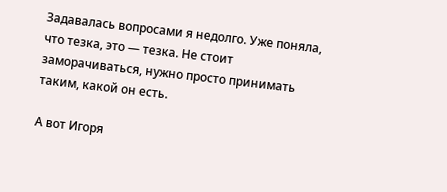Задавалась вопросами я недолго. Уже поняла, что тезка, это — тезка. Не стоит заморачиваться, нужно просто принимать таким, какой он есть.

А вот Игоря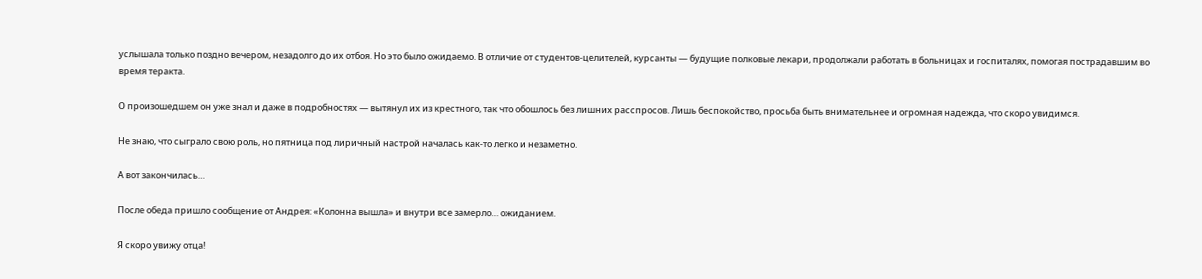услышала только поздно вечером, незадолго до их отбоя. Но это было ожидаемо. В отличие от студентов-целителей, курсанты — будущие полковые лекари, продолжали работать в больницах и госпиталях, помогая пострадавшим во время теракта.

О произошедшем он уже знал и даже в подробностях — вытянул их из крестного, так что обошлось без лишних расспросов. Лишь беспокойство, просьба быть внимательнее и огромная надежда, что скоро увидимся.

Не знаю, что сыграло свою роль, но пятница под лиричный настрой началась как-то легко и незаметно.

А вот закончилась…

После обеда пришло сообщение от Андрея: «Колонна вышла» и внутри все замерло… ожиданием.

Я скоро увижу отца!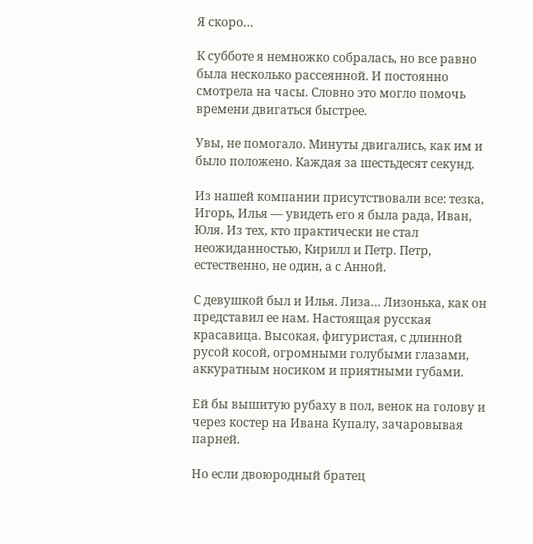Я скоро…

К субботе я немножко собралась, но все равно была несколько рассеянной. И постоянно смотрела на часы. Словно это могло помочь времени двигаться быстрее.

Увы, не помогало. Минуты двигались, как им и было положено. Каждая за шестьдесят секунд.

Из нашей компании присутствовали все: тезка, Игорь, Илья — увидеть его я была рада, Иван, Юля. Из тех, кто практически не стал неожиданностью, Кирилл и Петр. Петр, естественно, не один, а с Анной.

С девушкой был и Илья. Лиза… Лизонька, как он представил ее нам. Настоящая русская красавица. Высокая, фигуристая, с длинной русой косой, огромными голубыми глазами, аккуратным носиком и приятными губами.

Ей бы вышитую рубаху в пол, венок на голову и через костер на Ивана Купалу, зачаровывая парней.

Но если двоюродный братец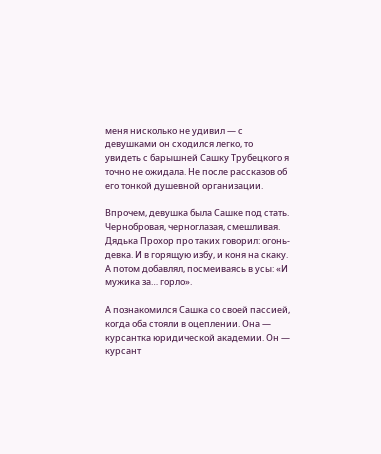меня нисколько не удивил — с девушками он сходился легко, то увидеть с барышней Сашку Трубецкого я точно не ожидала. Не после рассказов об его тонкой душевной организации.

Впрочем, девушка была Сашке под стать. Чернобровая, черноглазая, смешливая. Дядька Прохор про таких говорил: огонь-девка. И в горящую избу, и коня на скаку. А потом добавлял, посмеиваясь в усы: «И мужика за… горло».

А познакомился Сашка со своей пассией, когда оба стояли в оцеплении. Она — курсантка юридической академии. Он — курсант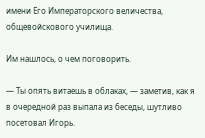имени Его Императорского величества, общевойскового училища.

Им нашлось, о чем поговорить.

— Ты опять витаешь в облаках, — заметив, как я в очередной раз выпала из беседы, шутливо посетовал Игорь.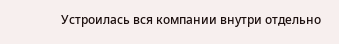Устроилась вся компании внутри отдельно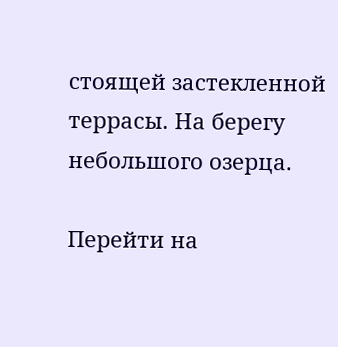стоящей застекленной террасы. На берегу небольшого озерца.

Перейти на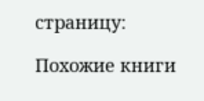страницу:

Похожие книги